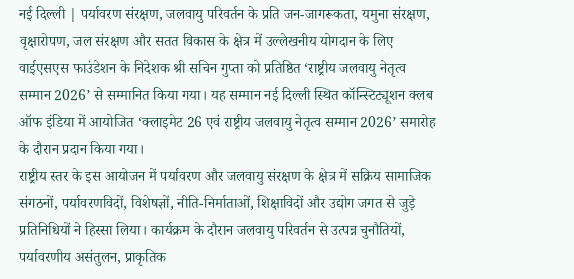नई दिल्ली | पर्यावरण संरक्षण, जलवायु परिवर्तन के प्रति जन-जागरूकता, यमुना संरक्षण, वृक्षारोपण, जल संरक्षण और सतत विकास के क्षेत्र में उल्लेखनीय योगदान के लिए वाईएसएस फाउंडेशन के निदेशक श्री सचिन गुप्ता को प्रतिष्ठित ‘राष्ट्रीय जलवायु नेतृत्व सम्मान 2026’ से सम्मानित किया गया। यह सम्मान नई दिल्ली स्थित कॉन्स्टिट्यूशन क्लब ऑफ इंडिया में आयोजित ‘क्लाइमेट 26 एवं राष्ट्रीय जलवायु नेतृत्व सम्मान 2026’ समारोह के दौरान प्रदान किया गया।
राष्ट्रीय स्तर के इस आयोजन में पर्यावरण और जलवायु संरक्षण के क्षेत्र में सक्रिय सामाजिक संगठनों, पर्यावरणविदों, विशेषज्ञों, नीति-निर्माताओं, शिक्षाविदों और उद्योग जगत से जुड़े प्रतिनिधियों ने हिस्सा लिया। कार्यक्रम के दौरान जलवायु परिवर्तन से उत्पन्न चुनौतियों, पर्यावरणीय असंतुलन, प्राकृतिक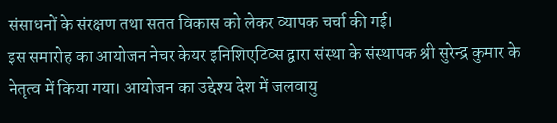संसाधनों के संरक्षण तथा सतत विकास को लेकर व्यापक चर्चा की गई।
इस समारोह का आयोजन नेचर केयर इनिशिएटिव्स द्वारा संस्था के संस्थापक श्री सुरेन्द्र कुमार के नेतृत्व में किया गया। आयोजन का उद्देश्य देश में जलवायु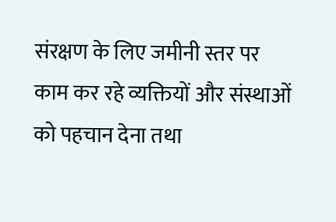संरक्षण के लिए जमीनी स्तर पर काम कर रहे व्यक्तियों और संस्थाओं को पहचान देना तथा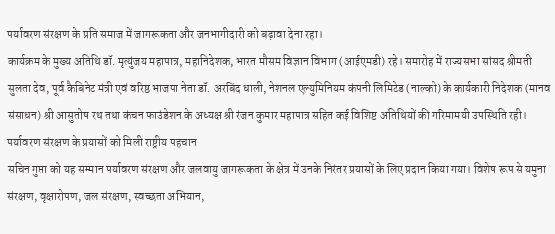पर्यावरण संरक्षण के प्रति समाज में जागरूकता और जनभागीदारी को बढ़ावा देना रहा।
कार्यक्रम के मुख्य अतिथि डॉ. मृत्युंजय महापात्र, महानिदेशक, भारत मौसम विज्ञान विभाग (आईएमडी) रहे। समारोह में राज्यसभा सांसद श्रीमती सुलता देव, पूर्व कैबिनेट मंत्री एवं वरिष्ठ भाजपा नेता डॉ. अरबिंद धाली, नेशनल एल्युमिनियम कंपनी लिमिटेड (नाल्को) के कार्यकारी निदेशक (मानव संसाधन) श्री आसुतोष रथ तथा कंचन फाउंडेशन के अध्यक्ष श्री रंजन कुमार महापात्र सहित कई विशिष्ट अतिथियों की गरिमामयी उपस्थिति रही।
पर्यावरण संरक्षण के प्रयासों को मिली राष्ट्रीय पहचान
सचिन गुप्ता को यह सम्मान पर्यावरण संरक्षण और जलवायु जागरूकता के क्षेत्र में उनके निरंतर प्रयासों के लिए प्रदान किया गया। विशेष रूप से यमुना संरक्षण, वृक्षारोपण, जल संरक्षण, स्वच्छता अभियान,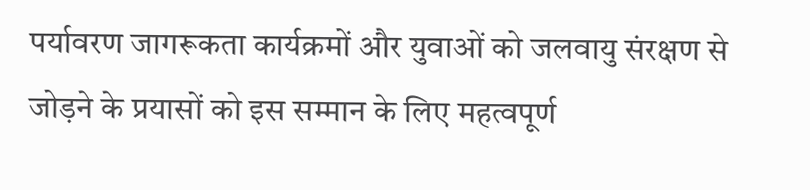पर्यावरण जागरूकता कार्यक्रमों और युवाओं को जलवायु संरक्षण से जोड़ने के प्रयासों को इस सम्मान के लिए महत्वपूर्ण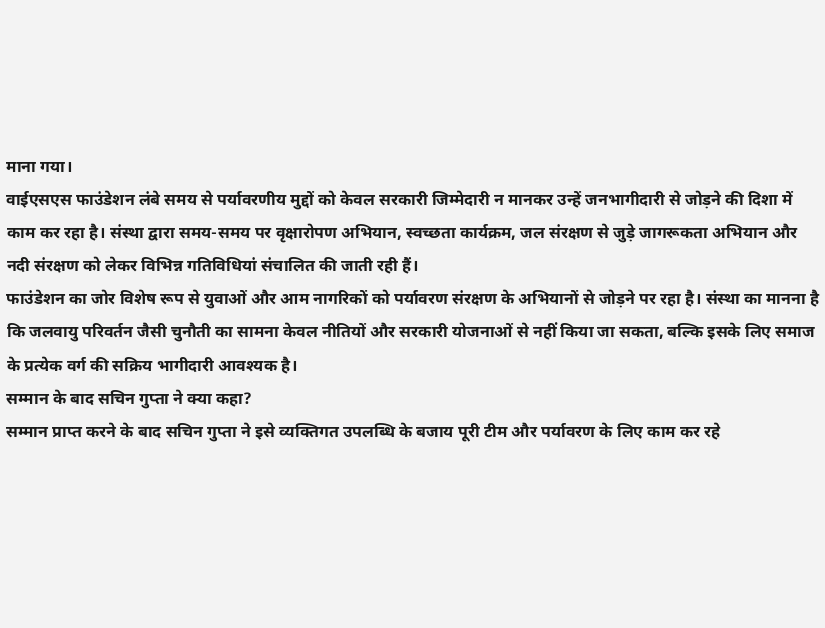माना गया।
वाईएसएस फाउंडेशन लंबे समय से पर्यावरणीय मुद्दों को केवल सरकारी जिम्मेदारी न मानकर उन्हें जनभागीदारी से जोड़ने की दिशा में काम कर रहा है। संस्था द्वारा समय-समय पर वृक्षारोपण अभियान, स्वच्छता कार्यक्रम, जल संरक्षण से जुड़े जागरूकता अभियान और नदी संरक्षण को लेकर विभिन्न गतिविधियां संचालित की जाती रही हैं।
फाउंडेशन का जोर विशेष रूप से युवाओं और आम नागरिकों को पर्यावरण संरक्षण के अभियानों से जोड़ने पर रहा है। संस्था का मानना है कि जलवायु परिवर्तन जैसी चुनौती का सामना केवल नीतियों और सरकारी योजनाओं से नहीं किया जा सकता, बल्कि इसके लिए समाज के प्रत्येक वर्ग की सक्रिय भागीदारी आवश्यक है।
सम्मान के बाद सचिन गुप्ता ने क्या कहा?
सम्मान प्राप्त करने के बाद सचिन गुप्ता ने इसे व्यक्तिगत उपलब्धि के बजाय पूरी टीम और पर्यावरण के लिए काम कर रहे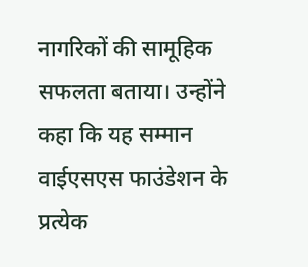नागरिकों की सामूहिक सफलता बताया। उन्होंने कहा कि यह सम्मान वाईएसएस फाउंडेशन के प्रत्येक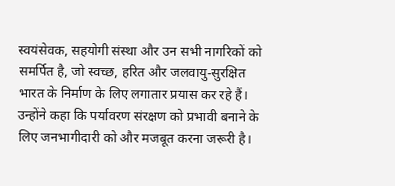स्वयंसेवक, सहयोगी संस्था और उन सभी नागरिकों को समर्पित है, जो स्वच्छ, हरित और जलवायु-सुरक्षित भारत के निर्माण के लिए लगातार प्रयास कर रहे हैं।
उन्होंने कहा कि पर्यावरण संरक्षण को प्रभावी बनाने के लिए जनभागीदारी को और मजबूत करना जरूरी है।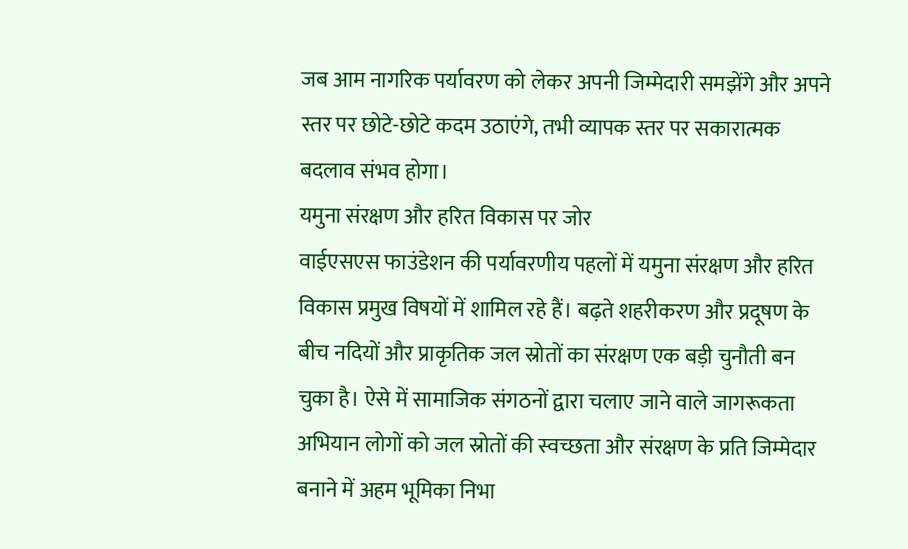जब आम नागरिक पर्यावरण को लेकर अपनी जिम्मेदारी समझेंगे और अपने स्तर पर छोटे-छोटे कदम उठाएंगे, तभी व्यापक स्तर पर सकारात्मक बदलाव संभव होगा।
यमुना संरक्षण और हरित विकास पर जोर
वाईएसएस फाउंडेशन की पर्यावरणीय पहलों में यमुना संरक्षण और हरित विकास प्रमुख विषयों में शामिल रहे हैं। बढ़ते शहरीकरण और प्रदूषण के बीच नदियों और प्राकृतिक जल स्रोतों का संरक्षण एक बड़ी चुनौती बन चुका है। ऐसे में सामाजिक संगठनों द्वारा चलाए जाने वाले जागरूकता अभियान लोगों को जल स्रोतों की स्वच्छता और संरक्षण के प्रति जिम्मेदार बनाने में अहम भूमिका निभा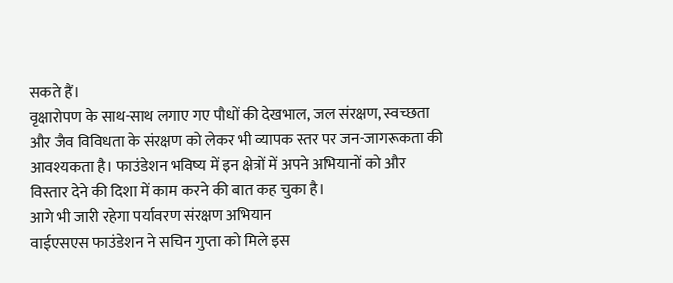सकते हैं।
वृक्षारोपण के साथ-साथ लगाए गए पौधों की देखभाल, जल संरक्षण, स्वच्छता और जैव विविधता के संरक्षण को लेकर भी व्यापक स्तर पर जन-जागरूकता की आवश्यकता है। फाउंडेशन भविष्य में इन क्षेत्रों में अपने अभियानों को और विस्तार देने की दिशा में काम करने की बात कह चुका है।
आगे भी जारी रहेगा पर्यावरण संरक्षण अभियान
वाईएसएस फाउंडेशन ने सचिन गुप्ता को मिले इस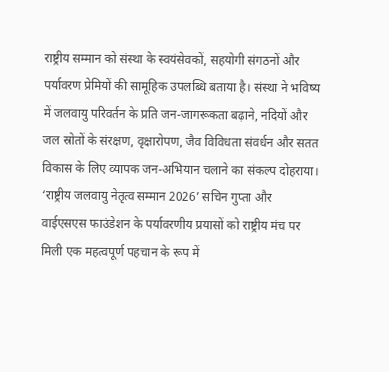राष्ट्रीय सम्मान को संस्था के स्वयंसेवकों, सहयोगी संगठनों और पर्यावरण प्रेमियों की सामूहिक उपलब्धि बताया है। संस्था ने भविष्य में जलवायु परिवर्तन के प्रति जन-जागरूकता बढ़ाने, नदियों और जल स्रोतों के संरक्षण, वृक्षारोपण, जैव विविधता संवर्धन और सतत विकास के लिए व्यापक जन-अभियान चलाने का संकल्प दोहराया।
‘राष्ट्रीय जलवायु नेतृत्व सम्मान 2026’ सचिन गुप्ता और वाईएसएस फाउंडेशन के पर्यावरणीय प्रयासों को राष्ट्रीय मंच पर मिली एक महत्वपूर्ण पहचान के रूप में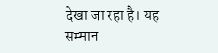देखा जा रहा है। यह सम्मान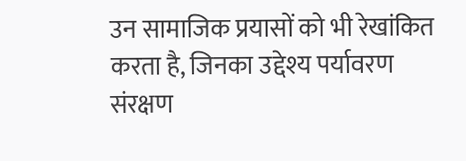उन सामाजिक प्रयासों को भी रेखांकित करता है, जिनका उद्देश्य पर्यावरण संरक्षण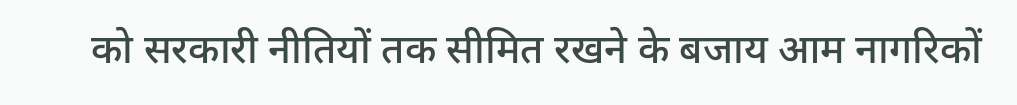को सरकारी नीतियों तक सीमित रखने के बजाय आम नागरिकों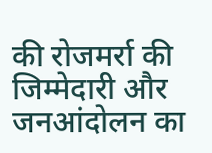की रोजमर्रा की जिम्मेदारी और जनआंदोलन का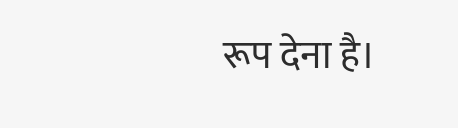रूप देना है।